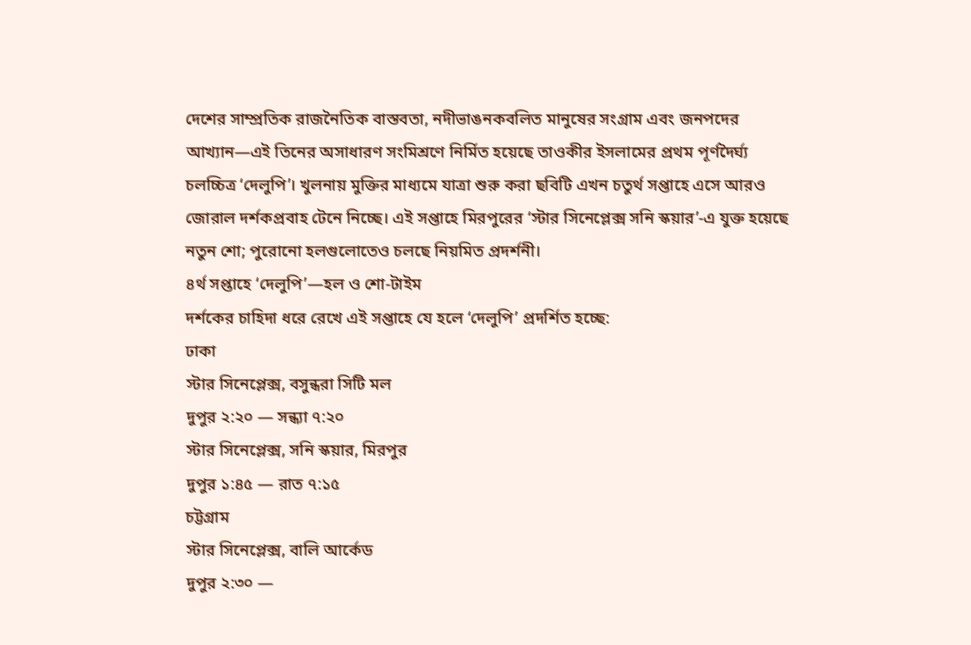দেশের সাম্প্রতিক রাজনৈতিক বাস্তবতা, নদীভাঙনকবলিত মানুষের সংগ্রাম এবং জনপদের আখ্যান—এই তিনের অসাধারণ সংমিশ্রণে নির্মিত হয়েছে তাওকীর ইসলামের প্রথম পূর্ণদৈর্ঘ্য চলচ্চিত্র ‘দেলুপি’। খুলনায় মুক্তির মাধ্যমে যাত্রা শুরু করা ছবিটি এখন চতুর্থ সপ্তাহে এসে আরও জোরাল দর্শকপ্রবাহ টেনে নিচ্ছে। এই সপ্তাহে মিরপুরের ‘স্টার সিনেপ্লেক্স সনি স্কয়ার’-এ যুক্ত হয়েছে নতুন শো; পুরোনো হলগুলোতেও চলছে নিয়মিত প্রদর্শনী।
৪র্থ সপ্তাহে ‘দেলুপি’—হল ও শো-টাইম
দর্শকের চাহিদা ধরে রেখে এই সপ্তাহে যে হলে ‘দেলুপি’ প্রদর্শিত হচ্ছে:
ঢাকা
স্টার সিনেপ্লেক্স, বসুন্ধরা সিটি মল
দুপুর ২:২০ — সন্ধ্যা ৭:২০
স্টার সিনেপ্লেক্স, সনি স্কয়ার, মিরপুর
দুপুর ১:৪৫ — রাত ৭:১৫
চট্টগ্রাম
স্টার সিনেপ্লেক্স, বালি আর্কেড
দুপুর ২:৩০ —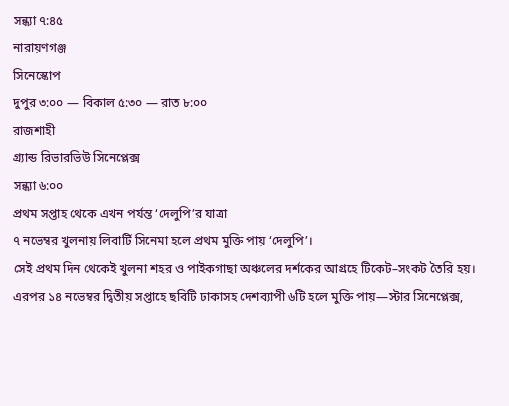সন্ধ্যা ৭:৪৫
নারায়ণগঞ্জ
সিনেস্কোপ
দুপুর ৩:০০ — বিকাল ৫:৩০ — রাত ৮:০০
রাজশাহী
গ্র্যান্ড রিভারভিউ সিনেপ্লেক্স
সন্ধ্যা ৬:০০
প্রথম সপ্তাহ থেকে এখন পর্যন্ত ‘দেলুপি’র যাত্রা
৭ নভেম্বর খুলনায় লিবার্টি সিনেমা হলে প্রথম মুক্তি পায় ‘দেলুপি’।
সেই প্রথম দিন থেকেই খুলনা শহর ও পাইকগাছা অঞ্চলের দর্শকের আগ্রহে টিকেট–সংকট তৈরি হয়। এরপর ১৪ নভেম্বর দ্বিতীয় সপ্তাহে ছবিটি ঢাকাসহ দেশব্যাপী ৬টি হলে মুক্তি পায়—স্টার সিনেপ্লেক্স,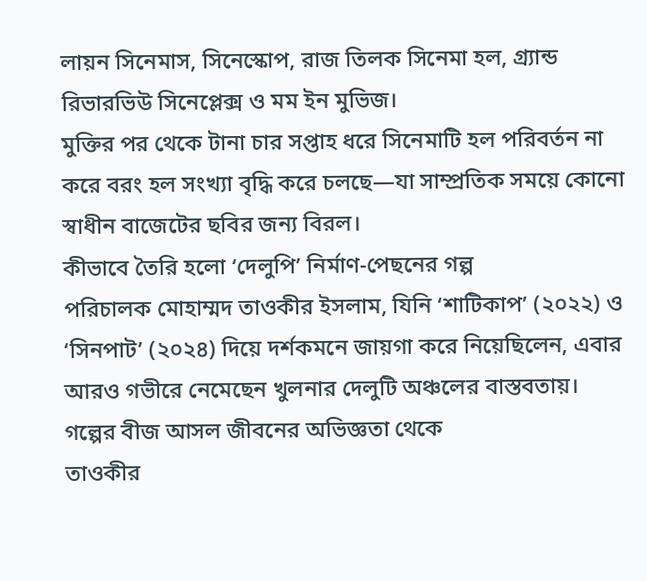লায়ন সিনেমাস, সিনেস্কোপ, রাজ তিলক সিনেমা হল, গ্র্যান্ড রিভারভিউ সিনেপ্লেক্স ও মম ইন মুভিজ।
মুক্তির পর থেকে টানা চার সপ্তাহ ধরে সিনেমাটি হল পরিবর্তন না করে বরং হল সংখ্যা বৃদ্ধি করে চলছে—যা সাম্প্রতিক সময়ে কোনো স্বাধীন বাজেটের ছবির জন্য বিরল।
কীভাবে তৈরি হলো ‘দেলুপি’ নির্মাণ-পেছনের গল্প
পরিচালক মোহাম্মদ তাওকীর ইসলাম, যিনি ‘শাটিকাপ’ (২০২২) ও ‘সিনপাট’ (২০২৪) দিয়ে দর্শকমনে জায়গা করে নিয়েছিলেন, এবার আরও গভীরে নেমেছেন খুলনার দেলুটি অঞ্চলের বাস্তবতায়।
গল্পের বীজ আসল জীবনের অভিজ্ঞতা থেকে
তাওকীর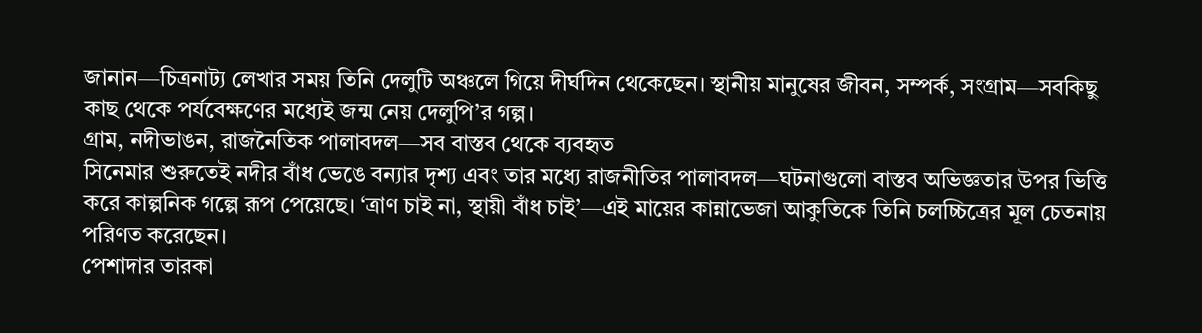জানান—চিত্রনাট্য লেখার সময় তিনি দেলুটি অঞ্চলে গিয়ে দীর্ঘদিন থেকেছেন। স্থানীয় মানুষের জীবন, সম্পর্ক, সংগ্রাম—সবকিছু কাছ থেকে পর্যবেক্ষণের মধ্যেই জন্ম নেয় দেলুপি’র গল্প।
গ্রাম, নদীভাঙন, রাজনৈতিক পালাবদল—সব বাস্তব থেকে ব্যবহৃত
সিনেমার শুরুতেই নদীর বাঁধ ভেঙে বন্যার দৃশ্য এবং তার মধ্যে রাজনীতির পালাবদল—ঘটনাগুলো বাস্তব অভিজ্ঞতার উপর ভিত্তি করে কাল্পনিক গল্পে রূপ পেয়েছে। ‘ত্রাণ চাই না, স্থায়ী বাঁধ চাই’—এই মায়ের কান্নাভেজা আকুতিকে তিনি চলচ্চিত্রের মূল চেতনায় পরিণত করেছেন।
পেশাদার তারকা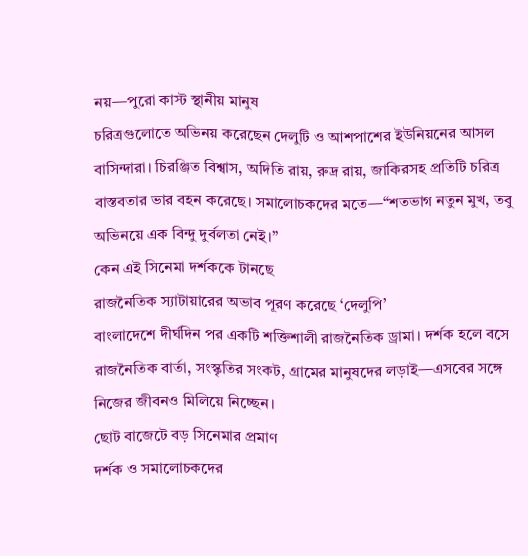নয়—পুরো কাস্ট স্থানীয় মানুষ
চরিত্রগুলোতে অভিনয় করেছেন দেলুটি ও আশপাশের ইউনিয়নের আসল বাসিন্দারা। চিরঞ্জিত বিশ্বাস, অদিতি রায়, রুদ্র রায়, জাকিরসহ প্রতিটি চরিত্র বাস্তবতার ভার বহন করেছে। সমালোচকদের মতে—“শতভাগ নতুন মুখ, তবু অভিনয়ে এক বিন্দু দুর্বলতা নেই।”
কেন এই সিনেমা দর্শককে টানছে
রাজনৈতিক স্যাটায়ারের অভাব পূরণ করেছে ‘দেলুপি’
বাংলাদেশে দীর্ঘদিন পর একটি শক্তিশালী রাজনৈতিক ড্রামা। দর্শক হলে বসে রাজনৈতিক বার্তা, সংস্কৃতির সংকট, গ্রামের মানুষদের লড়াই—এসবের সঙ্গে নিজের জীবনও মিলিয়ে নিচ্ছেন।
ছোট বাজেটে বড় সিনেমার প্রমাণ
দর্শক ও সমালোচকদের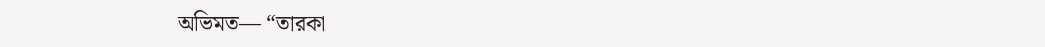অভিমত— “তারকা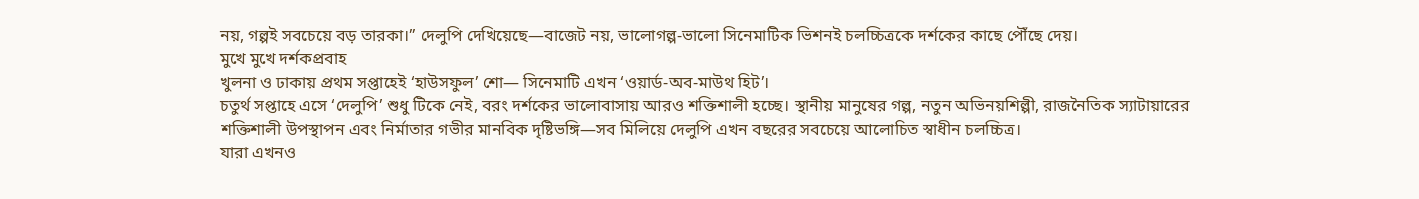নয়, গল্পই সবচেয়ে বড় তারকা।” দেলুপি দেখিয়েছে—বাজেট নয়, ভালোগল্প-ভালো সিনেমাটিক ভিশনই চলচ্চিত্রকে দর্শকের কাছে পৌঁছে দেয়।
মুখে মুখে দর্শকপ্রবাহ
খুলনা ও ঢাকায় প্রথম সপ্তাহেই ‘হাউসফুল’ শো— সিনেমাটি এখন ‘ওয়ার্ড-অব-মাউথ হিট’।
চতুর্থ সপ্তাহে এসে ‘দেলুপি’ শুধু টিকে নেই, বরং দর্শকের ভালোবাসায় আরও শক্তিশালী হচ্ছে। স্থানীয় মানুষের গল্প, নতুন অভিনয়শিল্পী, রাজনৈতিক স্যাটায়ারের শক্তিশালী উপস্থাপন এবং নির্মাতার গভীর মানবিক দৃষ্টিভঙ্গি—সব মিলিয়ে দেলুপি এখন বছরের সবচেয়ে আলোচিত স্বাধীন চলচ্চিত্র।
যারা এখনও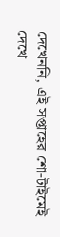দেখেননি, এই সপ্তাহের শো-টাইমেই দেখে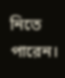নিতে পারেন।